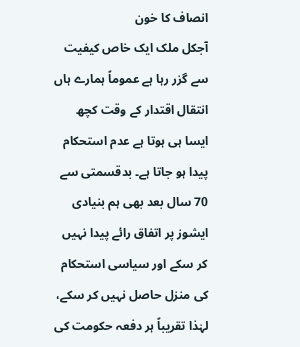انصاف کا خون
آجکل ملک ایک خاص کیفیت سے گزر رہا ہے عموماً ہمارے ہاں انتقال اقتدار کے وقت کچھ ایسا ہی ہوتا ہے عدم استحکام پیدا ہو جاتا ہے۔ بدقسمتی سے 70 سال بعد بھی ہم بنیادی ایشوز پر اتفاق رائے پیدا نہیں کر سکے اور سیاسی استحکام کی منزل حاصل نہیں کر سکے، لہٰذا تقریباً ہر دفعہ حکومت کی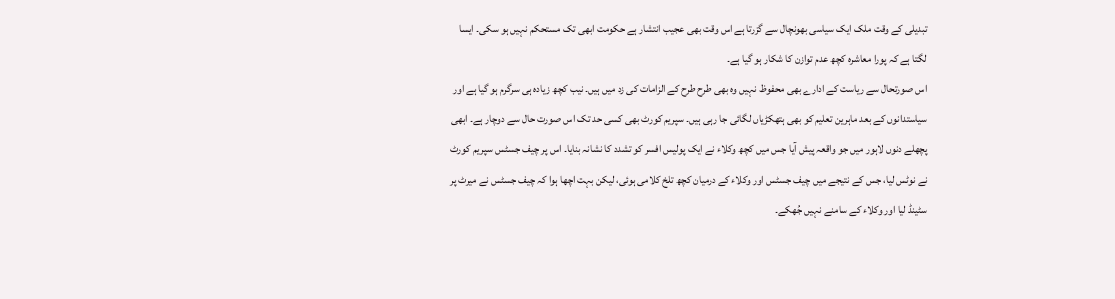تبدیلی کے وقت ملک ایک سیاسی بھونچال سے گزرتا ہے اس وقت بھی عجیب انتشار ہے حکومت ابھی تک مستحکم نہیں ہو سکی۔ ایسا لگتا ہے کہ پورا معاشرہ کچھ عدم توازن کا شکار ہو گیا ہے۔
اس صورتحال سے ریاست کے ادارے بھی محفوظ نہیں وہ بھی طرح طرح کے الزامات کی زد میں ہیں۔ نیب کچھ زیادہ ہی سرگرم ہو گیا ہے اور سیاستدانوں کے بعد ماہرین تعلیم کو بھی ہتھکڑیاں لگائی جا رہی ہیں۔ سپریم کورٹ بھی کسی حد تک اس صورت حال سے دوچار ہے۔ ابھی پچھلے دنوں لاہور میں جو واقعہ پیش آیا جس میں کچھ وکلاء نے ایک پولیس افسر کو تشدد کا نشانہ بنایا۔ اس پر چیف جسٹس سپریم کورٹ نے نوٹس لیا، جس کے نتیجے میں چیف جسٹس اور وکلاء کے درمیان کچھ تلخ کلامی ہوئی، لیکن بہت اچھا ہوا کہ چیف جسٹس نے میرٹ پر سٹینڈ لیا اور وکلاء کے سامنے نہیں جُھکے۔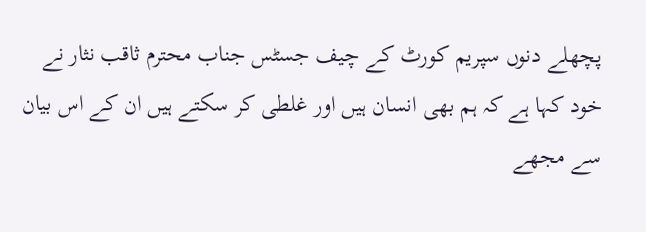پچھلے دنوں سپریم کورٹ کے چیف جسٹس جناب محترم ثاقب نثار نے خود کہا ہے کہ ہم بھی انسان ہیں اور غلطی کر سکتے ہیں ان کے اس بیان سے مجھے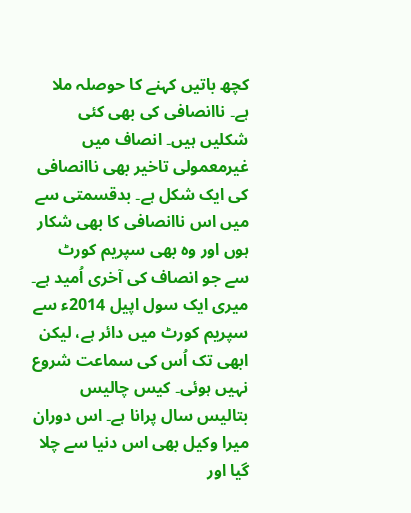کچھ باتیں کہنے کا حوصلہ ملا ہے۔ ناانصافی کی بھی کئی شکلیں ہیں۔ انصاف میں غیرمعمولی تاخیر بھی ناانصافی کی ایک شکل ہے۔ بدقسمتی سے میں اس ناانصافی کا بھی شکار ہوں اور وہ بھی سپریم کورٹ سے جو انصاف کی آخری اُمید ہے۔ میری ایک سول اپیل 2014ء سے سپریم کورٹ میں دائر ہے، لیکن ابھی تک اُس کی سماعت شروع نہیں ہوئی۔ کیس چالیس بتالیس سال پرانا ہے۔ اس دوران میرا وکیل بھی اس دنیا سے چلا گیا اور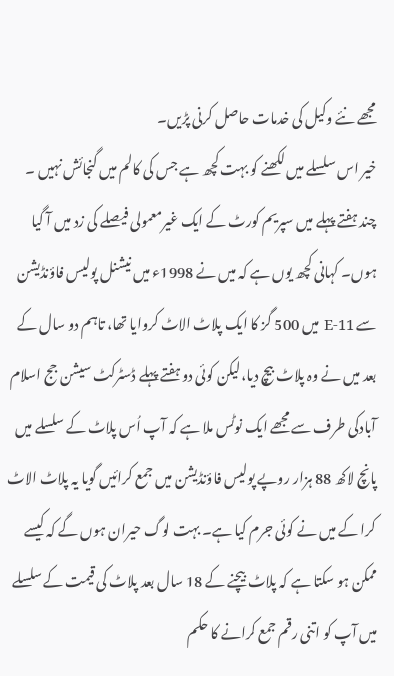مجھے نئے وکیل کی خدمات حاصل کرنی پڑیں۔
خیر اس سلسلے میں لکھنے کو بہت کچھ ہے جس کی کالم میں گنجائش نہیں ۔
چند ہفتے پہلے میں سپریم کورٹ کے ایک غیرمعمولی فیصلے کی زد میں آ گیا ہوں۔ کہانی کچھ یوں ہے کہ میں نے 1998ء میں نیشنل پولیس فاؤنڈیشن سے E-11 میں 500 گز کا ایک پلاٹ الاٹ کروایا تھا، تاہم دو سال کے بعد میں نے وہ پلاٹ بیچ دیا،لیکن کوئی دو ہفتے پہلے ڈسٹرکٹ سیشن جج اسلام آبادکی طرف سے مجھے ایک نوٹس ملا ہے کہ آپ اُس پلاٹ کے سلسلے میں پانچ لاکھ 88 ہزار روپے پولیس فاؤنڈیشن میں جمع کرائیں گویا یہ پلاٹ الاٹ کرا کے میں نے کوئی جرم کیا ہے۔ بہت لوگ حیران ہوں گے کہ کیسے ممکن ہو سکتا ہے کہ پلاٹ بیچنے کے 18 سال بعد پلاٹ کی قیمت کے سلسلے میں آپ کو اتنی رقم جمع کرانے کا حکم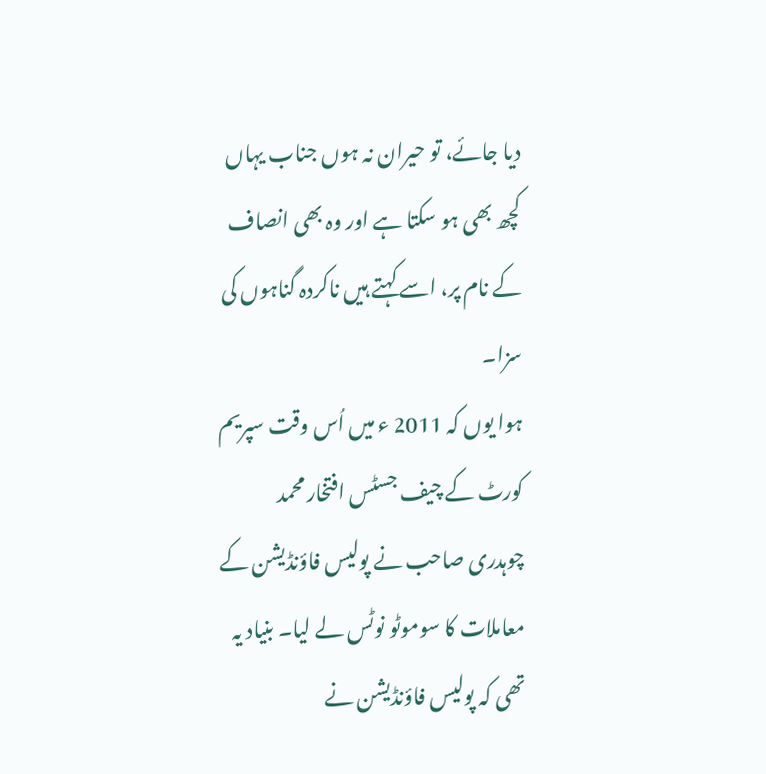دیا جائے، تو حیران نہ ہوں جناب یہاں کچھ بھی ہو سکتا ہے اور وہ بھی انصاف کے نام پر، اسے کہتے ہیں ناکردہ گناہوں کی سزا۔
ہوا یوں کہ 2011 ء میں اُس وقت سپریم کورٹ کے چیف جسٹس افتخار محمد چوہدری صاحب نے پولیس فاؤنڈیشن کے معاملات کا سوموٹو نوٹس لے لیا۔ بنیاد یہ تھی کہ پولیس فاؤنڈیشن نے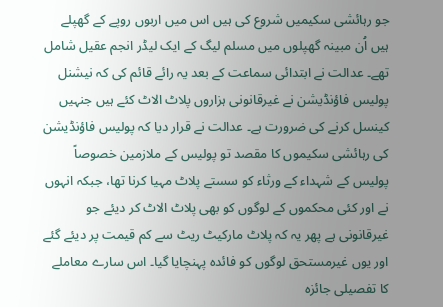جو رہائشی سکیمیں شروع کی ہیں اس میں اربوں روپے کے گھپلے ہیں اُن مبینہ گھپلوں میں مسلم لیگ کے ایک لیڈر انجم عقیل شامل تھے۔ عدالت نے ابتدائی سماعت کے بعد یہ رائے قائم کی کہ نیشنل پولیس فاؤنڈیشن نے غیرقانونی ہزاروں پلاٹ الاٹ کئے ہیں جنہیں کینسل کرنے کی ضرورت ہے۔ عدالت نے قرار دیا کہ پولیس فاؤنڈیشن کی رہائشی سکیموں کا مقصد تو پولیس کے ملازمین خصوصاً پولیس کے شہداء کے ورثاء کو سستے پلاٹ مہیا کرنا تھا، جبکہ انہوں نے اور کئی محکموں کے لوگوں کو بھی پلاٹ الاٹ کر دیئے جو غیرقانونی ہے پھر یہ کہ پلاٹ مارکیٹ ریٹ سے کم قیمت پر دیئے گئے اور یوں غیرمستحق لوگوں کو فائدہ پہنچایا گیا۔ اس سارے معاملے کا تفصیلی جائزہ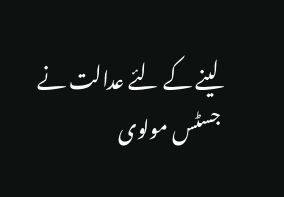لینے کے لئے عدالت نے جسٹس مولوی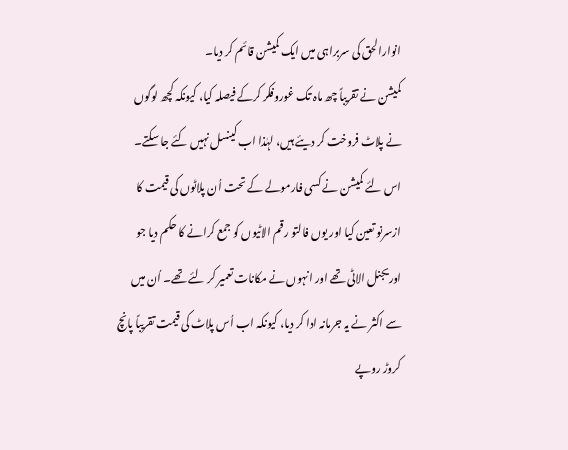انوارالحق کی سربراہی میں ایک کمیشن قائم کر دیا۔
کمیشن نے تقریباً چھ ماہ تک غوروفکر کرکے فیصلہ کیا، کیونکہ کچھ لوگوں نے پلاٹ فروخت کر دیئے ہیں، لہٰذا اب کینسل نہیں کئے جا سکتے۔ اس لئے کمیشن نے کسی فارمولے کے تحت اُن پلاٹوں کی قیمت کا ازسرنو تعین کیا اور یوں فالتو رقم الاٹیوں کو جمع کرانے کا حکم دیا جو اوریجنل الاٹی تھے اور انہوں نے مکانات تعمیر کر لئے تھے۔ اُن میں سے اکثر نے یہ جرمانہ ادا کر دیا، کیونکہ اب اُس پلاٹ کی قیمت تقریباً پانچ کروڑ روپے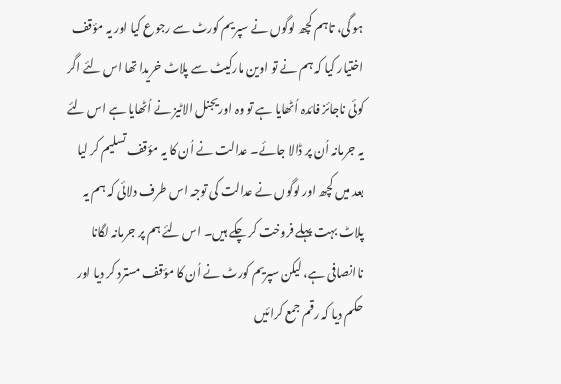ہو گی، تاہم کچھ لوگوں نے سپریم کورٹ سے رجوع کیا اور یہ مؤقف اختیار کیا کہ ہم نے تو اوین مارکیٹ سے پلاٹ خریدا تھا اس لئے اگر کوئی ناجائز فائدہ اُٹھایا ہے تو وہ اوریجنل الاٹیز نے اُٹھایا ہے اس لئے یہ جرمانہ اُن پر ڈالا جائے۔ عدالت نے اُن کا یہ مؤقف تسلیم کر لیا بعد میں کچھ اور لوگوں نے عدالت کی توجہ اس طرف دلائی کہ ہم یہ پلاٹ بہت پہلے فروخت کر چکے ہیں۔ اس لئے ہم پر جرمانہ لگانا ناانصافی ہے، لیکن سپریم کورٹ نے اُن کا مؤقف مسترد کر دیا اور حکم دیا کہ رقم جمع کرائیں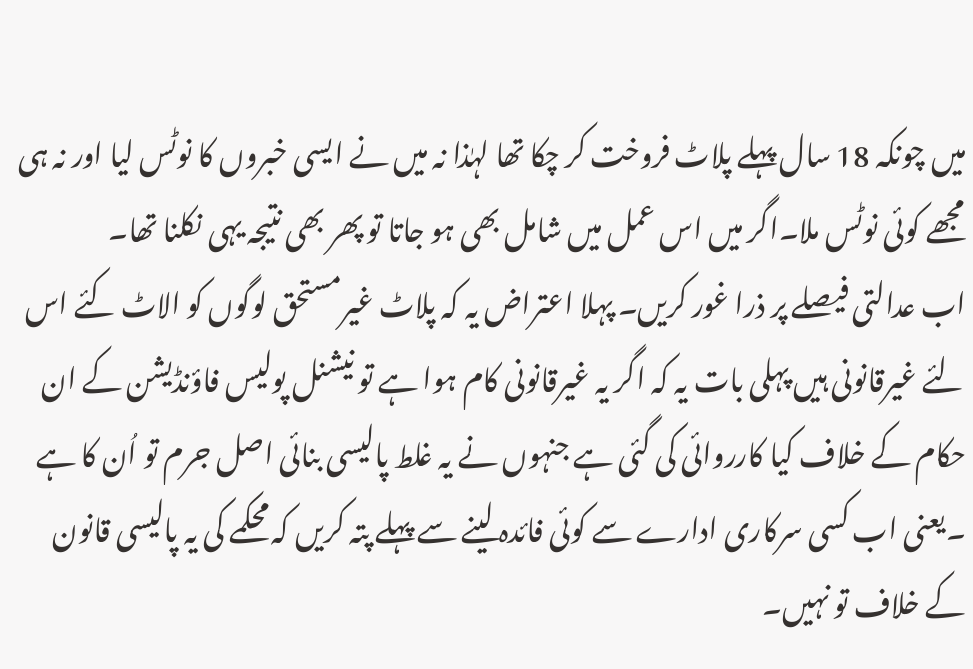میں چونکہ 18 سال پہلے پلاٹ فروخت کر چکا تھا لہٰذا نہ میں نے ایسی خبروں کا نوٹس لیا اور نہ ہی مجھے کوئی نوٹس ملا۔اگر میں اس عمل میں شامل بھی ہو جاتا تو پھر بھی نتیجہ یہی نکلنا تھا۔
اب عدالتی فیصلے پر ذرا غور کریں۔ پہلا اعتراض یہ کہ پلاٹ غیرمستحق لوگوں کو الاٹ کئے اس لئے غیرقانونی ہیں پہلی بات یہ کہ اگر یہ غیرقانونی کام ہوا ہے تو نیشنل پولیس فاؤنڈیشن کے ان حکام کے خلاف کیا کارروائی کی گئی ہے جنہوں نے یہ غلط پالیسی بنائی اصل جرم تو اُن کا ہے ۔یعنی اب کسی سرکاری ادارے سے کوئی فائدہ لینے سے پہلے پتہ کریں کہ محکمے کی یہ پالیسی قانون کے خلاف تو نہیں۔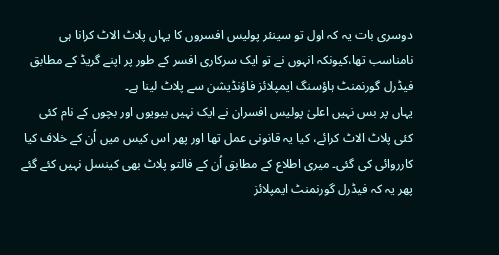دوسری بات یہ کہ اول تو سینئر پولیس افسروں کا یہاں پلاٹ الاٹ کرانا ہی نامناسب تھا،کیونکہ انہوں نے تو ایک سرکاری افسر کے طور پر اپنے گریڈ کے مطابق فیڈرل گورنمنٹ ہاؤسنگ ایمپلائز فاؤنڈیشن سے پلاٹ لینا ہے۔
یہاں پر بس نہیں اعلیٰ پولیس افسران نے ایک نہیں بیویوں اور بچوں کے نام کئی کئی پلاٹ الاٹ کرائے، کیا یہ قانونی عمل تھا اور پھر اس کیس میں اُن کے خلاف کیا کارروائی کی گئی۔ میری اطلاع کے مطابق اُن کے فالتو پلاٹ بھی کینسل نہیں کئے گئے پھر یہ کہ فیڈرل گورنمنٹ ایمپلائز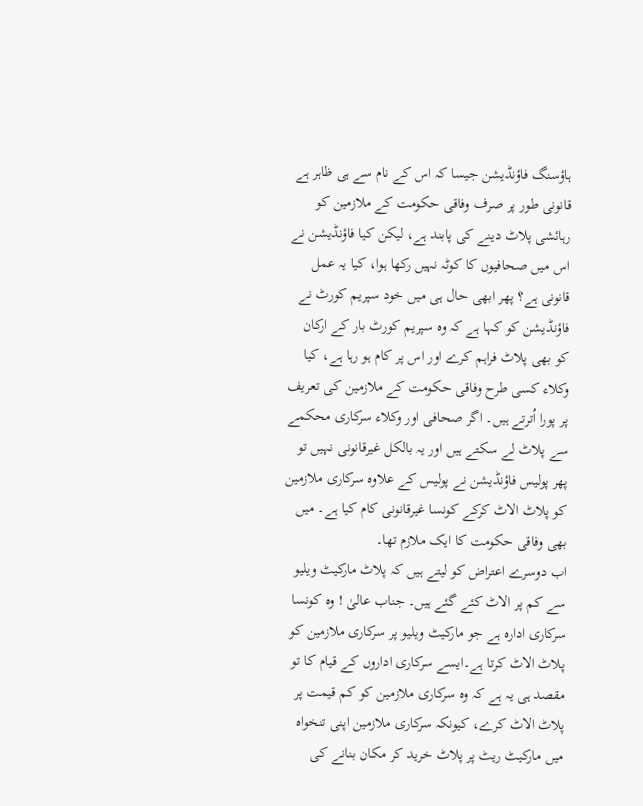ہاؤسنگ فاؤنڈیشن جیسا کہ اس کے نام سے ہی ظاہر ہے قانونی طور پر صرف وفاقی حکومت کے ملازمین کو رہائشی پلاٹ دینے کی پابند ہے، لیکن کیا فاؤنڈیشن نے اس میں صحافیوں کا کوٹہ نہیں رکھا ہوا، کیا یہ عمل قانونی ہے؟ پھر ابھی حال ہی میں خود سپریم کورٹ نے فاؤنڈیشن کو کہا ہے کہ وہ سپریم کورٹ بار کے ارکان کو بھی پلاٹ فراہم کرے اور اس پر کام ہو رہا ہے، کیا وکلاء کسی طرح وفاقی حکومت کے ملازمین کی تعریف پر پورا اُترتے ہیں۔ اگر صحافی اور وکلاء سرکاری محکمے سے پلاٹ لے سکتے ہیں اور یہ بالکل غیرقانونی نہیں تو پھر پولیس فاؤنڈیشن نے پولیس کے علاوہ سرکاری ملازمین کو پلاٹ الاٹ کرکے کونسا غیرقانونی کام کیا ہے۔ میں بھی وفاقی حکومت کا ایک ملازم تھا۔
اب دوسرے اعتراض کو لیتے ہیں کہ پلاٹ مارکیٹ ویلیو سے کم پر الاٹ کئے گئے ہیں۔ جناب عالیٰ ! وہ کونسا سرکاری ادارہ ہے جو مارکیٹ ویلیو پر سرکاری ملازمین کو پلاٹ الاٹ کرتا ہے۔ایسے سرکاری اداروں کے قیام کا تو مقصد ہی یہ ہے کہ وہ سرکاری ملازمین کو کم قیمت پر پلاٹ الاٹ کرے، کیونکہ سرکاری ملازمین اپنی تنخواہ میں مارکیٹ ریٹ پر پلاٹ خرید کر مکان بنانے کی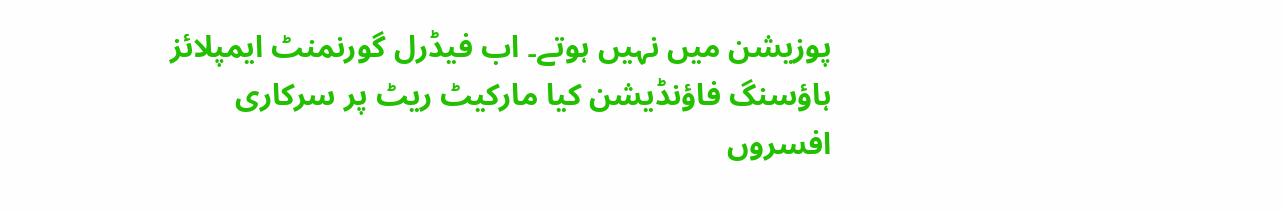پوزیشن میں نہیں ہوتے۔ اب فیڈرل گورنمنٹ ایمپلائز ہاؤسنگ فاؤنڈیشن کیا مارکیٹ ریٹ پر سرکاری افسروں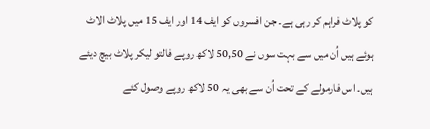کو پلاٹ فراہم کر رہی ہے۔ جن افسروں کو ایف 14 اور ایف 15 میں پلاٹ الاٹ ہوئے ہیں اُن میں سے بہت سوں نے 50,50 لاکھ روپے فالتو لیکر پلاٹ بیچ دیئے ہیں۔ اس فارمولے کے تحت اُن سے بھی یہ 50 لاکھ روپے وصول کئے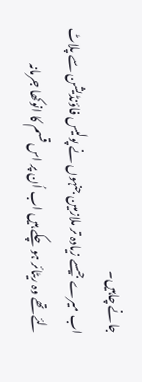جانے چاہیں۔
اب میرے جیسے زیادہ تر ملازمین جنہوں نے پولیس فاؤنڈیشن سے پلاٹ لئے تھے وہ ریٹائر ہو چکے ہیں اب اُن پر اس قسم کا انوکھا جرمانہ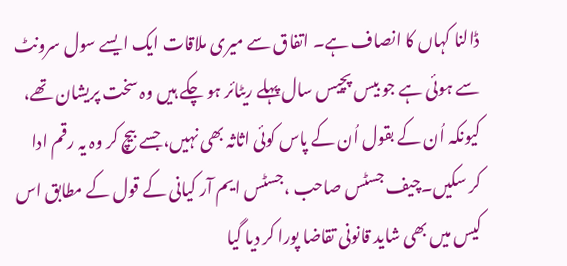ڈالنا کہاں کا انصاف ہے۔ اتفاق سے میری ملاقات ایک ایسے سول سرونٹ سے ہوئی ہے جو بیس پچیس سال پہلے ریٹائر ہو چکے ہیں وہ سخت پریشان تھے، کیونکہ اُن کے بقول اُن کے پاس کوئی اثاثہ بھی نہیں، جسے بیچ کر وہ یہ رقم ادا کر سکیں۔چیف جسٹس صاحب ،جسٹس ایم آر کیانی کے قول کے مطابق اس کیس میں بھی شاید قانونی تقاضا پورا کر دیا گیا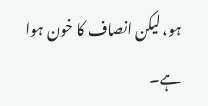ہو، لیکن انصاف کا خون ہوا ہے۔